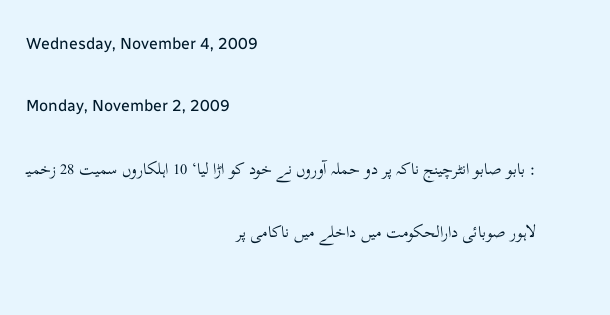Wednesday, November 4, 2009

Monday, November 2, 2009

: بابو صابو انٹرچینج ناکہ پر دو حملہ آوروں نے خود کو اڑا لیا‘ 10 اہلکاروں سمیت 28 زخمیـ

لاہور صوبائی دارالحکومت میں داخلے میں ناکامی پر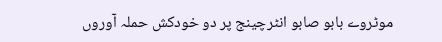موٹروے بابو صابو انٹرچینج پر دو خودکش حملہ آوروں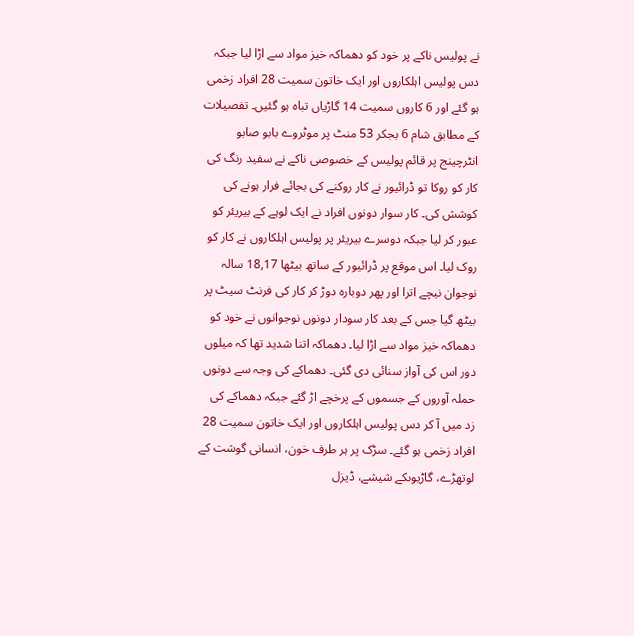نے پولیس ناکے پر خود کو دھماکہ خیز مواد سے اڑا لیا جبکہ دس پولیس اہلکاروں اور ایک خاتون سمیت 28 افراد زخمی ہو گئے اور 6 کاروں سمیت 14 گاڑیاں تباہ ہو گئیں۔ تفصیلات کے مطابق شام 6 بجکر 53 منٹ پر موٹروے بابو صابو انٹرچینج پر قائم پولیس کے خصوصی ناکے نے سفید رنگ کی کار کو روکا تو ڈرائیور نے کار روکنے کی بجائے فرار ہونے کی کوشش کی۔ کار سوار دونوں افراد نے ایک لوہے کے بیریئر کو عبور کر لیا جبکہ دوسرے بیریئر پر پولیس اہلکاروں نے کار کو روک لیا۔ اس موقع پر ڈرائیور کے ساتھ بیٹھا 18,17 سالہ نوجوان نیچے اترا اور پھر دوبارہ دوڑ کر کار کی فرنٹ سیٹ پر بیٹھ گیا جس کے بعد کار سودار دونوں نوجوانوں نے خود کو دھماکہ خیز مواد سے اڑا لیا۔ دھماکہ اتنا شدید تھا کہ میلوں دور اس کی آواز سنائی دی گئی۔ دھماکے کی وجہ سے دونوں حملہ آوروں کے جسموں کے پرخچے اڑ گئے جبکہ دھماکے کی زد میں آ کر دس پولیس اہلکاروں اور ایک خاتون سمیت 28 افراد زخمی ہو گئے۔ سڑک پر ہر طرف خون، انسانی گوشت کے لوتھڑے، گاڑیوںکے شیشے، ڈیزل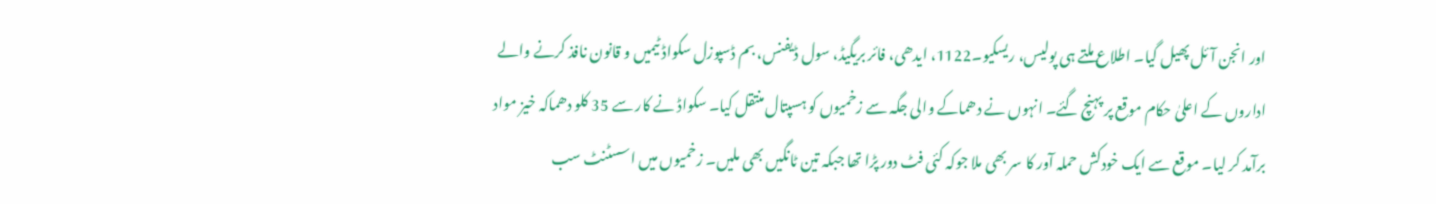اور انجن آئل پھیل گیا۔ اطلاع ملتے ہی پولیس، ریسکیو۔1122، ایدھی، فائر بریگیڈ، سول ڈیفنس، بم ڈسپوزل سکواڈ ٹیمیں و قانون نافذ کرنے والے اداروں کے اعلیٰ حکام موقع پر پہنچ گئے۔ انہوں نے دھماکے والی جگہ سے زخمیوں کو ہسپتال منتقل کیا۔ سکواڈ نے کار سے 35 کلو دھماکہ خیز مواد برآمد کر لیا۔ موقع سے ایک خودکش حملہ آور کا سر بھی ملا جوکہ کئی فٹ دور پڑا تھا جبکہ تین ٹانگیں بھی ملیں۔ زخمیوں میں اسسٹنٹ سب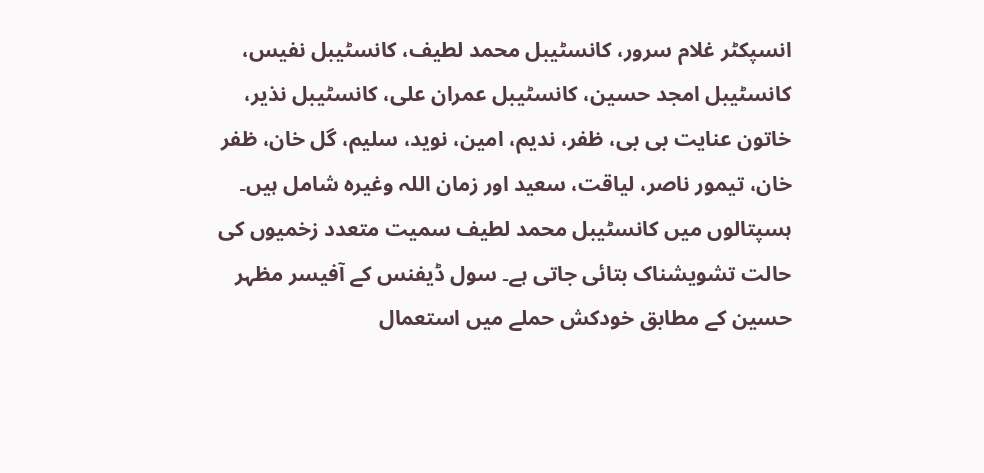انسپکٹر غلام سرور، کانسٹیبل محمد لطیف، کانسٹیبل نفیس، کانسٹیبل امجد حسین، کانسٹیبل عمران علی، کانسٹیبل نذیر، خاتون عنایت بی بی، ظفر، ندیم، امین، نوید، سلیم، گل خان، ظفر خان، تیمور ناصر، لیاقت، سعید اور زمان اللہ وغیرہ شامل ہیں۔ ہسپتالوں میں کانسٹیبل محمد لطیف سمیت متعدد زخمیوں کی حالت تشویشناک بتائی جاتی ہے۔ سول ڈیفنس کے آفیسر مظہر حسین کے مطابق خودکش حملے میں استعمال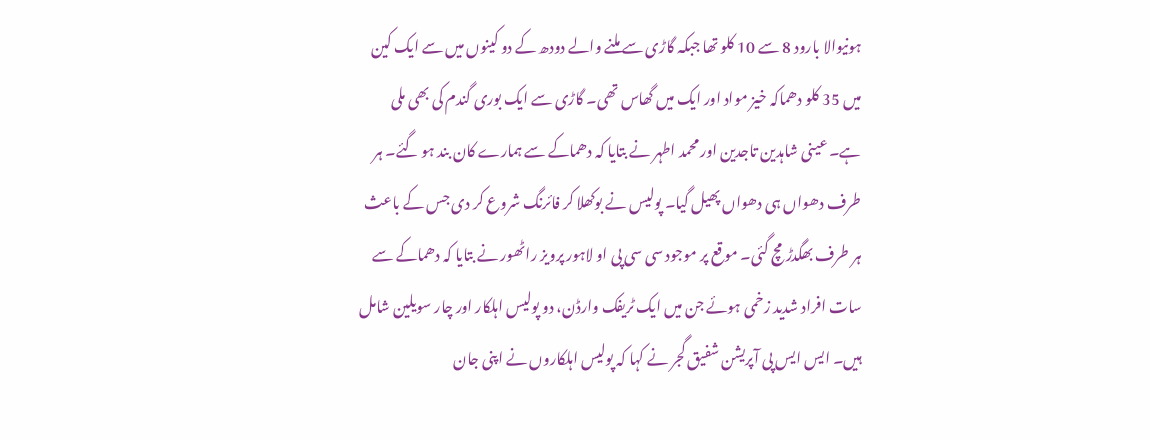ہونیوالا بارود 8 سے 10 کلو تھا جبکہ گاڑی سے ملنے والے دودھ کے دو کینوں میں سے ایک کین میں 35 کلو دھماکہ خیز مواد اور ایک میں گھاس تھی۔ گاڑی سے ایک بوری گندم کی بھی ملی ہے۔ عینی شاہدین تاجدین اور محمد اطہر نے بتایا کہ دھماکے سے ہمارے کان بند ہو گئے۔ ہر طرف دھواں ہی دھواں پھیل گیا۔ پولیس نے بوکھلا کر فائرنگ شروع کر دی جس کے باعث ہر طرف بھگدڑ مچ گئی۔ موقع پر موجود سی سی پی او لاہور پرویز راٹھور نے بتایا کہ دھماکے سے سات افراد شدید زخمی ہوئے جن میں ایک ٹریفک وارڈن، دو پولیس اہلکار اور چار سویلین شامل ہیں۔ ایس ایس پی آپریشن شفیق گجر نے کہا کہ پولیس اہلکاروں نے اپنی جان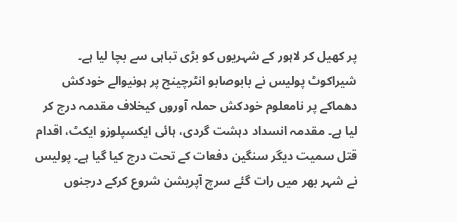پر کھیل کر لاہور کے شہریوں کو بڑی تباہی سے بچا لیا ہے۔ شیراکوٹ پولیس نے بابوصابو انٹرچینج پر ہونیوالے خودکش دھماکے پر نامعلوم خودکش حملہ آوروں کیخلاف مقدمہ درج کر لیا ہے۔ مقدمہ انسداد دہشت گردی، ہائی ایکسپلوزو ایکٹ، اقدام قتل سمیت دیگر سنگین دفعات کے تحت درج کیا گیا ہے۔ پولیس نے شہر بھر میں رات گئے سرچ آپریشن شروع کرکے درجنوں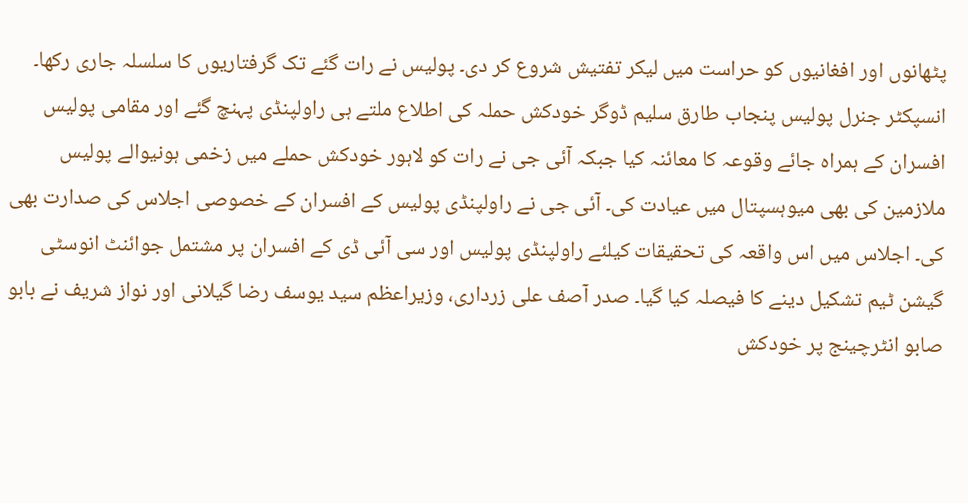پٹھانوں اور افغانیوں کو حراست میں لیکر تفتیش شروع کر دی۔ پولیس نے رات گئے تک گرفتاریوں کا سلسلہ جاری رکھا۔ انسپکٹر جنرل پولیس پنجاب طارق سلیم ڈوگر خودکش حملہ کی اطلاع ملتے ہی راولپنڈی پہنچ گئے اور مقامی پولیس افسران کے ہمراہ جائے وقوعہ کا معائنہ کیا جبکہ آئی جی نے رات کو لاہور خودکش حملے میں زخمی ہونیوالے پولیس ملازمین کی بھی میوہسپتال میں عیادت کی۔ آئی جی نے راولپنڈی پولیس کے افسران کے خصوصی اجلاس کی صدارت بھی کی۔ اجلاس میں اس واقعہ کی تحقیقات کیلئے راولپنڈی پولیس اور سی آئی ڈی کے افسران پر مشتمل جوائنٹ انوسٹی گیشن ٹیم تشکیل دینے کا فیصلہ کیا گیا۔ صدر آصف علی زرداری، وزیراعظم سید یوسف رضا گیلانی اور نواز شریف نے بابو صابو انٹرچینج پر خودکش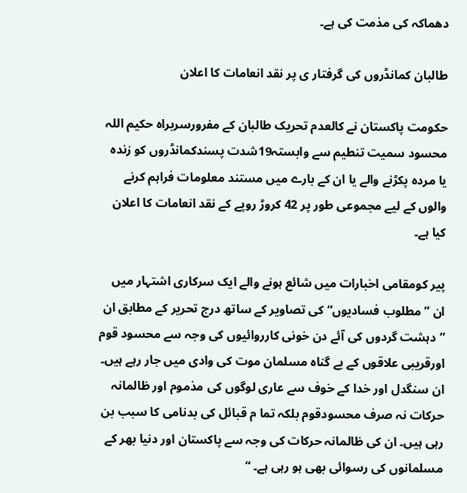دھماکہ کی مذمت کی ہے۔

طالبان کمانڈروں کی گرفتار ی پر نقد انعامات کا اعلان

حکومت پاکستان نے کالعدم تحریک طالبان کے مفرورسربراہ حکیم اللہ محسود سمیت تنطیم سے وابستہ19شدت پسندکمانڈروں کو زندہ یا مردہ پکڑنے والے یا ان کے بارے میں مستند معلومات فراہم کرنے والوں کے لیے مجموعی طور پر 42 کروڑ روپے کے نقد انعامات کا اعلان کیا ہے۔

پیر کومقامی اخبارات میں شائع ہونے والے ایک سرکاری اشتہار میں ان ” مطلوب فسادیوں“ کی تصاویر کے ساتھ درج تحریر کے مطابق ان ”دہشت گردوں کی آئے دن خونی کارروائیوں کی وجہ سے محسود قوم اورقریبی علاقوں کے بے گناہ مسلمان موت کی وادی میں جار رہے ہیں۔ ان سنگدل اور خدا کے خوف سے عاری لوگوں کی مذموم اور ظالمانہ حرکات نہ صرف محسودقوم بلکہ تما م قبائل کی بدنامی کا سبب بن رہی ہیں۔ ان کی ظالمانہ حرکات کی وجہ سے پاکستان اور دنیا بھر کے مسلمانوں کی رسوائی بھی ہو رہی ہے۔ “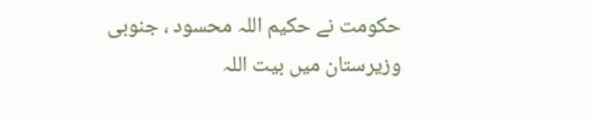حکومت نے حکیم اللہ محسود ، جنوبی وزیرستان میں بیت اللہ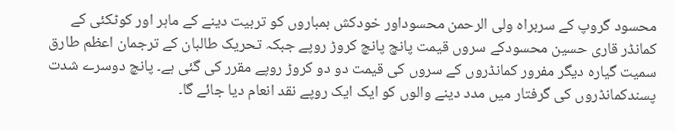محسود گروپ کے سربراہ ولی الرحمن محسوداور خودکش بمباروں کو تربیت دینے کے ماہر اور کوٹکئی کے کمانڈر قاری حسین محسودکے سروں قیمت پانچ پانچ کروڑ روپے جبکہ تحریک طالبان کے ترجمان اعظم طارق سمیت گیارہ دیگر مفرور کمانڈروں کے سروں کی قیمت دو دو کروڑ روپے مقرر کی گئی ہے۔ پانچ دوسرے شدت پسندکمانڈروں کی گرفتار میں مدد دینے والوں کو ایک ایک روپے نقد انعام دیا جائے گا۔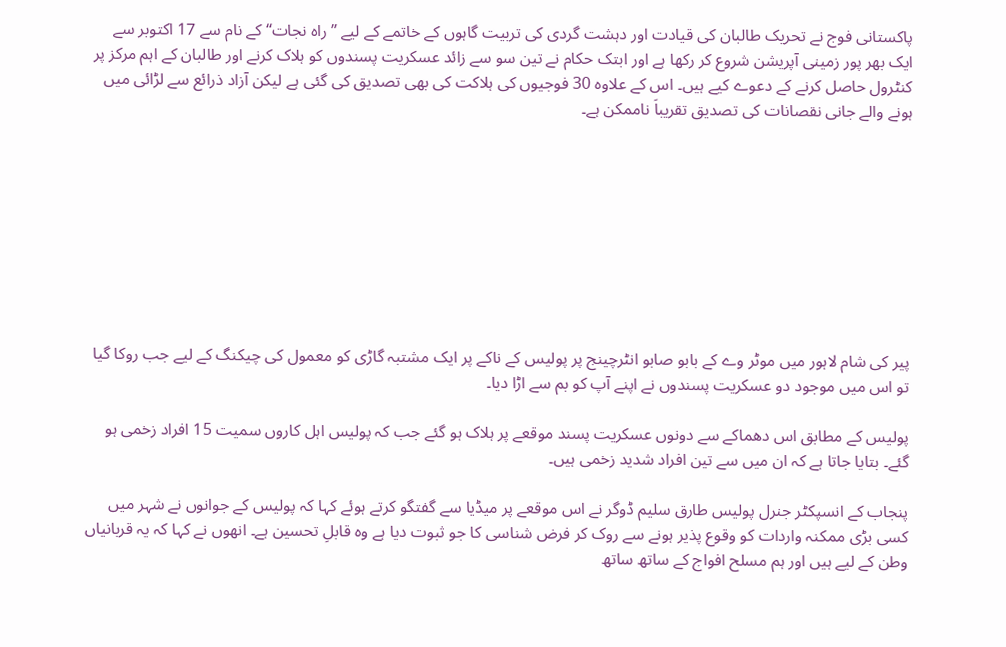پاکستانی فوج نے تحریک طالبان کی قیادت اور دہشت گردی کی تربیت گاہوں کے خاتمے کے لیے ”راہ نجات“ کے نام سے 17 اکتوبر سے ایک بھر پور زمینی آپریشن شروع کر رکھا ہے اور ابتک حکام نے تین سو سے زائد عسکریت پسندوں کو ہلاک کرنے اور طالبان کے اہم مرکز پر کنٹرول حاصل کرنے کے دعوے کیے ہیں۔ اس کے علاوہ 30 فوجیوں کی ہلاکت کی بھی تصدیق کی گئی ہے لیکن آزاد ذرائع سے لڑائی میں ہونے والے جانی نقصانات کی تصدیق تقریباَ ناممکن ہے۔









پیر کی شام لاہور میں موٹر وے کے بابو صابو انٹرچینج پر پولیس کے ناکے پر ایک مشتبہ گاڑی کو معمول کی چیکنگ کے لیے جب روکا گیا تو اس میں موجود دو عسکریت پسندوں نے اپنے آپ کو بم سے اڑا دیا۔

پولیس کے مطابق اس دھماکے سے دونوں عسکریت پسند موقعے پر ہلاک ہو گئے جب کہ پولیس اہل کاروں سمیت 15 افراد زخمی ہو گئے۔ بتایا جاتا ہے کہ ان میں سے تین افراد شدید زخمی ہیں۔

پنجاب کے انسپکٹر جنرل پولیس طارق سلیم ڈوگر نے اس موقعے پر میڈیا سے گفتگو کرتے ہوئے کہا کہ پولیس کے جوانوں نے شہر میں کسی بڑی ممکنہ واردات کو وقوع پذیر ہونے سے روک کر فرض شناسی کا جو ثبوت دیا ہے وہ قابلِ تحسین ہے۔ انھوں نے کہا کہ یہ قربانیاں وطن کے لیے ہیں اور ہم مسلح افواج کے ساتھ ساتھ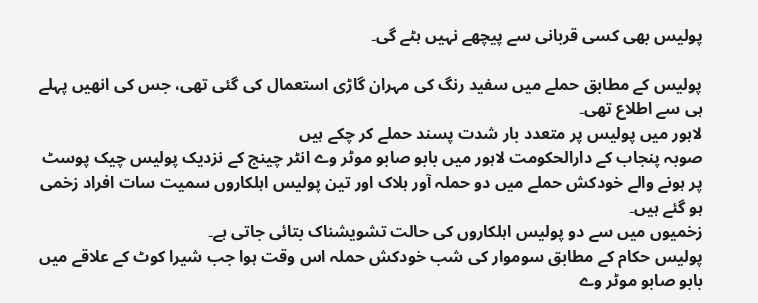پولیس بھی کسی قربانی سے پیچھے نہیں ہٹے گی۔

پولیس کے مطابق حملے میں سفید رنگ کی مہران گاڑی استعمال کی گئی تھی، جس کی انھیں پہلے ہی سے اطلاع تھی۔
لاہور میں پولیس پر متعدد بار شدت پسند حملے کر چکے ہیں
صوبہ پنجاب کے دارالحکومت لاہور میں بابو صابو موٹر وے انٹر چینج کے نزدیک پولیس چیک پوسٹ پر ہونے والے خودکش حملے میں دو حملہ آور ہلاک اور تین پولیس اہلکاروں سمیت سات افراد زخمی ہو گئے ہیں۔
زخمیوں میں سے دو پولیس اہلکاروں کی حالت تشویشناک بتائی جاتی ہے۔
پولیس حکام کے مطابق سوموار کی شب خودکش حملہ اس وقت ہوا جب شیرا کوٹ کے علاقے میں بابو صابو موٹر وے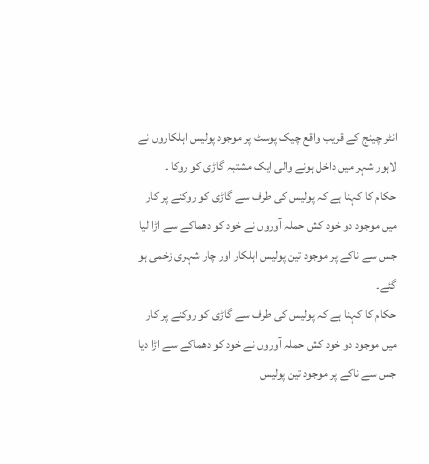انٹر چینج کے قریب واقع چیک پوسٹ پر موجود پولیس اہلکاروں نے لاہور شہر میں داخل ہونے والی ایک مشتبہ گاڑی کو روکا ۔
حکام کا کہنا ہے کہ پولیس کی طرف سے گاڑی کو روکنے پر کار میں موجود دو خود کش حملہ آوروں نے خود کو دھماکے سے اڑا لیا جس سے ناکے پر موجود تین پولیس اہلکار اور چار شہری زخمی ہو گئے۔
حکام کا کہنا ہے کہ پولیس کی طرف سے گاڑی کو روکنے پر کار میں موجود دو خود کش حملہ آوروں نے خود کو دھماکے سے اڑا دیا جس سے ناکے پر موجود تین پولیس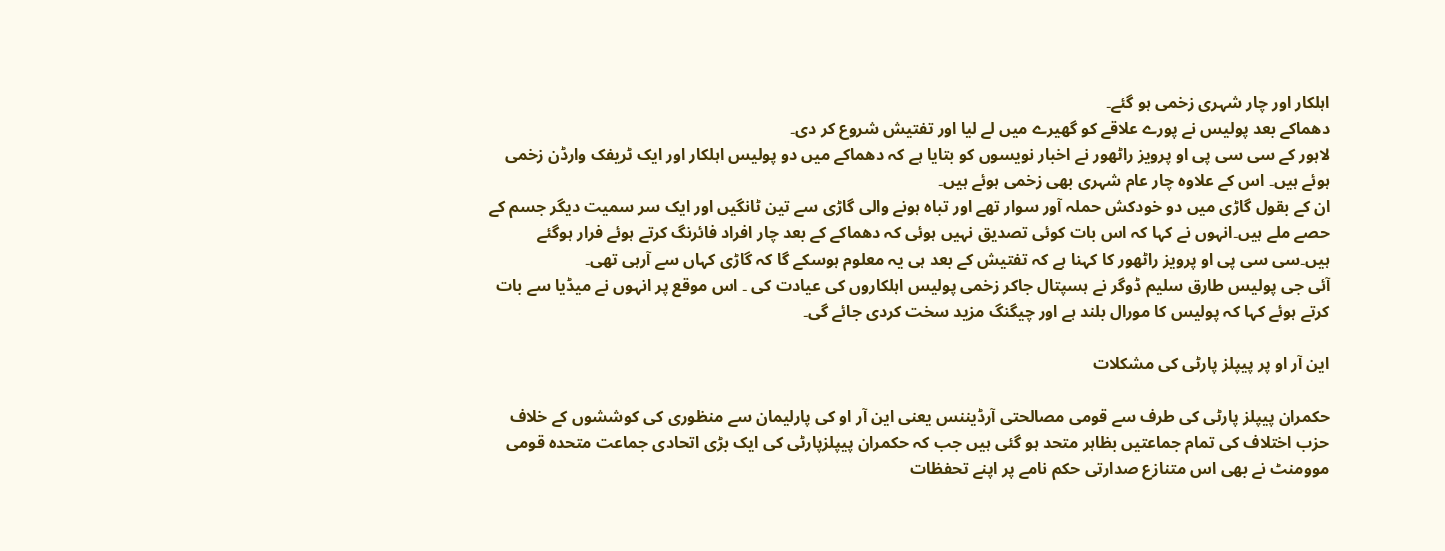اہلکار اور چار شہری زخمی ہو گئے۔
دھماکے بعد پولیس نے پورے علاقے کو گھیرے میں لے لیا اور تفتیش شروع کر دی۔
لاہور کے سی سی پی او پرویز راٹھور نے اخبار نویسوں کو بتایا ہے کہ دھماکے میں دو پولیس اہلکار اور ایک ٹریفک وارڈن زخمی ہوئے ہیں۔ اس کے علاوہ چار عام شہری بھی زخمی ہوئے ہیں۔
ان کے بقول گاڑی میں دو خودکش حملہ آور سوار تھے اور تباہ ہونے والی گاڑی سے تین ٹانگیں اور ایک سر سمیت دیگر جسم کے حصے ملے ہیں۔انہوں نے کہا کہ اس بات کوئی تصدیق نہیں ہوئی کہ دھماکے کے بعد چار افراد فائرنگ کرتے ہوئے فرار ہوگئے ہیں۔سی سی پی او پرویز راٹھور کا کہنا ہے کہ تفتیش کے بعد ہی یہ معلوم ہوسکے گا کہ گاڑی کہاں سے آرہی تھی۔
آئی جی پولیس طارق سلیم ڈوگر نے ہسپتال جاکر زخمی پولیس اہلکاروں کی عیادت کی ۔ اس موقع پر انہوں نے میڈیا سے بات کرتے ہوئے کہا کہ پولیس کا مورال بلند ہے اور چیگنگ مزید سخت کردی جائے گی۔

این آر او پر پیپلز پارٹی کی مشکلات

حکمران پیپلز پارٹی کی طرف سے قومی مصالحتی آرڈیننس یعنی این آر او کی پارلیمان سے منظوری کی کوششوں کے خلاف حزب اختلاف کی تمام جماعتیں بظاہر متحد ہو گئی ہیں جب کہ حکمران پیپلزپارٹی کی ایک بڑی اتحادی جماعت متحدہ قومی موومنٹ نے بھی اس متنازع صدارتی حکم نامے پر اپنے تحفظات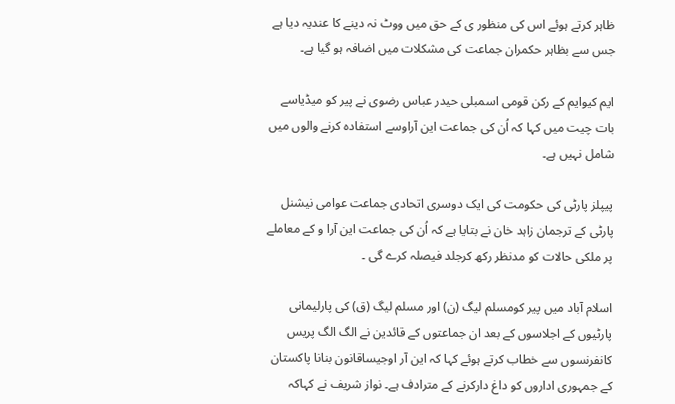ظاہر کرتے ہوئے اس کی منظور ی کے حق میں ووٹ نہ دینے کا عندیہ دیا ہے جس سے بظاہر حکمران جماعت کی مشکلات میں اضافہ ہو گیا ہے۔

ایم کیوایم کے رکن قومی اسمبلی حیدر عباس رضوی نے پیر کو میڈیاسے بات چیت میں کہا کہ اُن کی جماعت این آراوسے استفادہ کرنے والوں میں شامل نہیں ہے۔

پیپلز پارٹی کی حکومت کی ایک دوسری اتحادی جماعت عوامی نیشنل پارٹی کے ترجمان زاہد خان نے بتایا ہے کہ اُن کی جماعت این آرا و کے معاملے پر ملکی حالات کو مدنظر رکھ کرجلد فیصلہ کرے گی ۔

اسلام آباد میں پیر کومسلم لیگ (ن) اور مسلم لیگ (ق) کی پارلیمانی پارٹیوں کے اجلاسوں کے بعد ان جماعتوں کے قائدین نے الگ الگ پریس کانفرنسوں سے خطاب کرتے ہوئے کہا کہ این آر اوجیساقانون بنانا پاکستان کے جمہوری اداروں کو داغ دارکرنے کے مترادف ہے۔ نواز شریف نے کہاکہ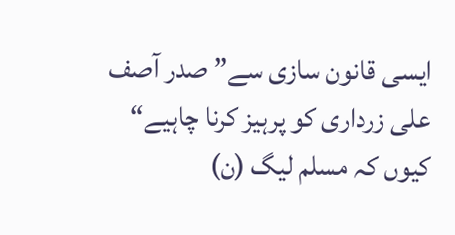ایسی قانون سازی سے” صدر آصف علی زرداری کو پرہیز کرنا چاہیے“ کیوں کہ مسلم لیگ (ن)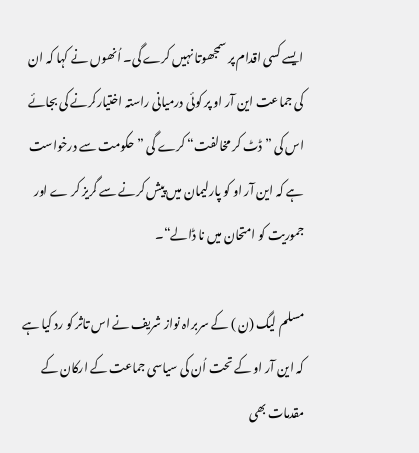ایسے کسی اقدام پر سمجھوتا نہیں کرے گی۔ اُنھوں نے کہا کہ ان کی جماعت این آر او پر کوئی درمیانی راستہ اختیارکرنے کی بجائے اس کی ”ڈٹ کر مخالفت“ کرے گی ”حکومت سے درخواست ہے کہ این آر او کو پارلیمان میں پیش کرنے سے گریز کر ے اور جموریت کو امتحان میں نا ڈالے“۔

مسلم لیگ (ن ) کے سربراہ نواز شریف نے اس تاثر کو رد کیا ہے کہ این آر او کے تحت اُن کی سیاسی جماعت کے ارکان کے مقدمات بھی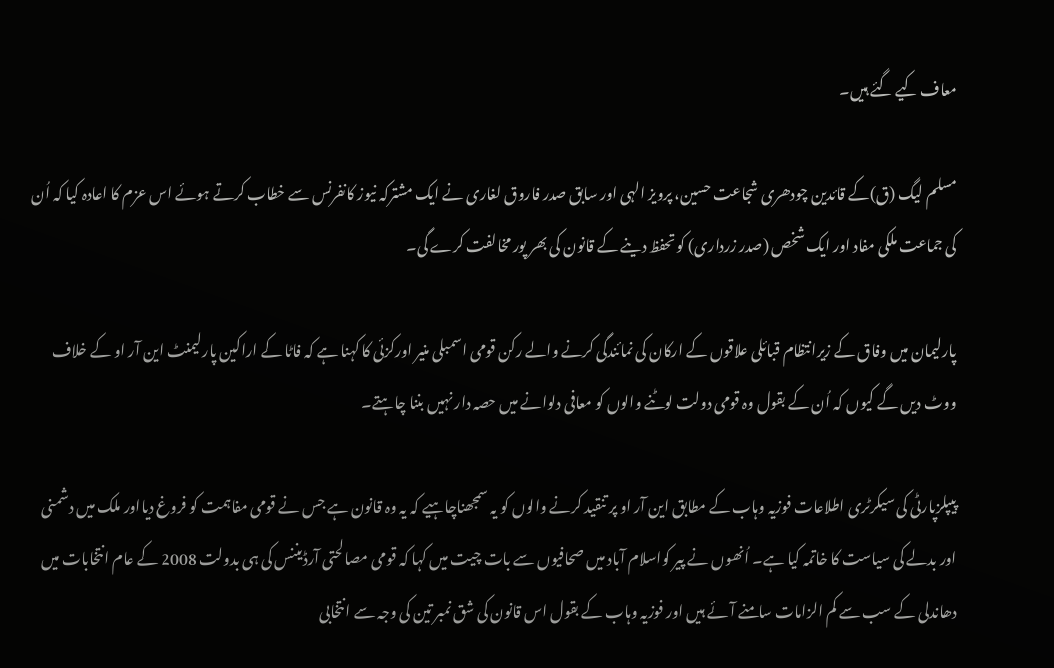معاف کیے گئے ہیں۔

مسلم لیگ (ق)کے قائدین چودھری شجاعت حسین، پرویز الہی اور سابق صدر فاروق لغاری نے ایک مشترکہ نیوز کانفرنس سے خطاب کرتے ہوئے اس عزم کا اعادہ کیا کہ اُن کی جماعت ملکی مفاد اور ایک شخص (صدر زرداری) کو تحفظ دینے کے قانون کی بھر پور مخالفت کرے گی۔

پارلیمان میں وفاق کے زیرانتظام قبائلی علاقوں کے ارکان کی نمائندگی کرنے والے رکن قومی اسمبلی منیر اورکزئی کا کہنا ہے کہ فاٹا کے اراکین پارلیمنٹ این آر او کے خلاف ووٹ دیں گے کیوں کہ اُن کے بقول وہ قومی دولت لوٹنے والوں کو معافی دلوانے میں حصہ دار نہیں بننا چاہتے۔

پیپلزپارٹی کی سیکرٹری اطلاعات فوزیہ وہاب کے مطابق این آر او پر تنقید کرنے والوں کو یہ سمجھناچاہیے کہ یہ وہ قانون ہے جس نے قومی مفاہمت کو فروغ دیااور ملک میں دشمنی اور بدلے کی سیاست کا خاتمہ کیا ہے۔ اُنھوں نے پیر کواسلام آباد میں صحافیوں سے بات چیت میں کہا کہ قومی مصالحتی آرڈیننس کی ہی بدولت 2008 کے عام انتخابات میں دھاندلی کے سب سے کم الزامات سامنے آئے ہیں اور فوزیہ وہاب کے بقول اس قانون کی شق نمبر تین کی وجہ سے انتخابی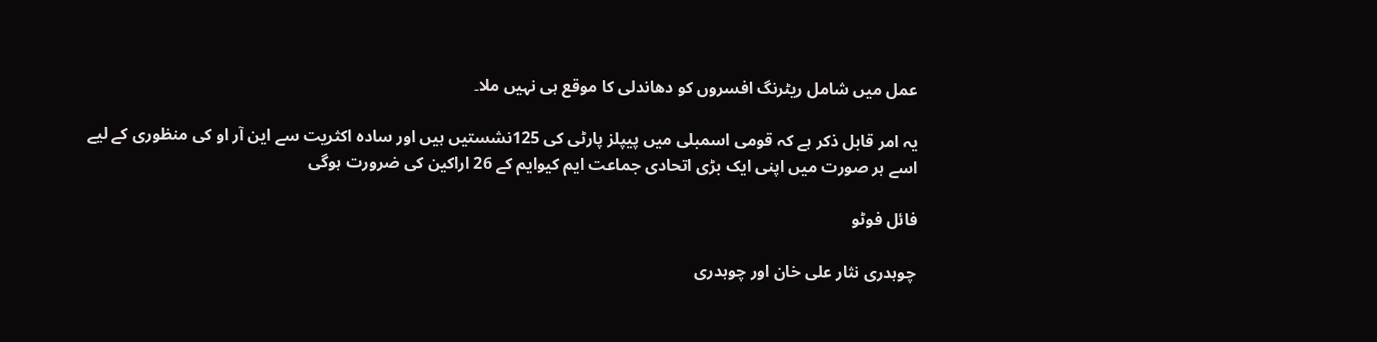عمل میں شامل ریٹرنگ افسروں کو دھاندلی کا موقع ہی نہیں ملا۔

یہ امر قابل ذکر ہے کہ قومی اسمبلی میں پیپلز پارٹی کی 125نشستیں ہیں اور سادہ اکثریت سے این آر او کی منظوری کے لیے اسے ہر صورت میں اپنی ایک بڑی اتحادی جماعت ایم کیوایم کے 26 اراکین کی ضرورت ہوگی

فائل فوٹو

چوہدری نثار علی خان اور چوہدری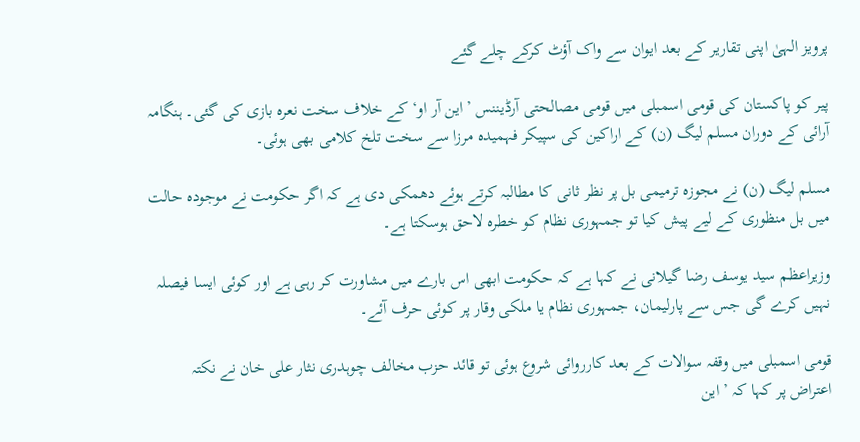پرویز الہیٰ اپنی تقاریر کے بعد ایوان سے واک آؤٹ کرکے چلے گئے

پیر کو پاکستان کی قومی اسمبلی میں قومی مصالحتی آرڈیننس ’این آر او‘ کے خلاف سخت نعرہ بازی کی گئی۔ ہنگامہ آرائی کے دوران مسلم لیگ (ن) کے اراکین کی سپیکر فہمیدہ مرزا سے سخت تلخ کلامی بھی ہوئی۔

مسلم لیگ (ن) نے مجوزہ ترمیمی بل پر نظر ثانی کا مطالبہ کرتے ہوئے دھمکی دی ہے کہ اگر حکومت نے موجودہ حالت میں بل منظوری کے لیے پیش کیا تو جمہوری نظام کو خطرہ لاحق ہوسکتا ہے۔

وزیراعظم سید یوسف رضا گیلانی نے کہا ہے کہ حکومت ابھی اس بارے میں مشاورت کر رہی ہے اور کوئی ایسا فیصلہ نہیں کرے گی جس سے پارلیمان، جمہوری نظام یا ملکی وقار پر کوئی حرف آئے۔

قومی اسمبلی میں وقفہ سوالات کے بعد کارروائی شروع ہوئی تو قائد حزب مخالف چوہدری نثار علی خان نے نکتہ اعتراض پر کہا کہ ’این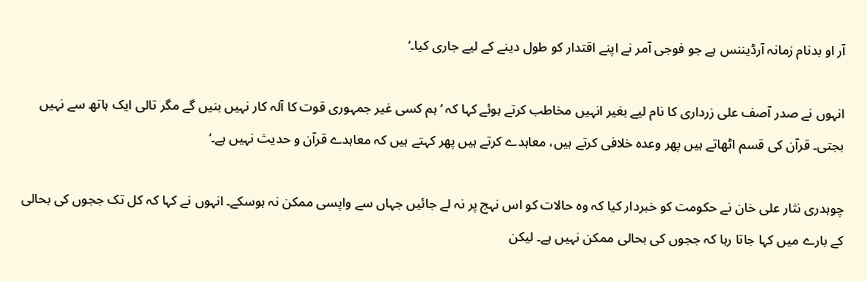آر او بدنام زمانہ آرڈیننس ہے جو فوجی آمر نے اپنے اقتدار کو طول دینے کے لیے جاری کیا۔‘

انہوں نے صدر آصف علی زرداری کا نام لیے بغیر انہیں مخاطب کرتے ہوئے کہا کہ ’ہم کسی غیر جمہوری قوت کا آلہ کار نہیں بنیں گے مگر تالی ایک ہاتھ سے نہیں بجتی۔ قرآن کی قسم اٹھاتے ہیں پھر وعدہ خلافی کرتے ہیں، معاہدے کرتے ہیں پھر کہتے ہیں کہ معاہدے قرآن و حدیث نہیں ہے۔‘

چوہدری نثار علی خان نے حکومت کو خبردار کیا کہ وہ حالات کو اس نہج پر نہ لے جائیں جہاں سے واپسی ممکن نہ ہوسکے۔ انہوں نے کہا کہ کل تک ججوں کی بحالی کے بارے میں کہا جاتا رہا کہ ججوں کی بحالی ممکن نہیں ہے۔ لیکن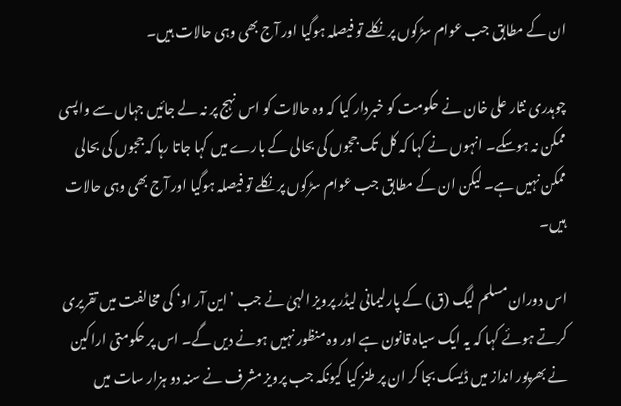ان کے مطابق جب عوام سڑکوں پر نکلے تو فیصلہ ہوگیا اور آج بھی وہی حالات ہیں۔

چوہدری نثار علی خان نے حکومت کو خبردار کیا کہ وہ حالات کو اس نہج پر نہ لے جائیں جہاں سے واپسی ممکن نہ ہوسکے۔ انہوں نے کہا کہ کل تک ججوں کی بحالی کے بارے میں کہا جاتا رہا کہ ججوں کی بحالی ممکن نہیں ہے۔ لیکن ان کے مطابق جب عوام سڑکوں پر نکلے تو فیصلہ ہوگیا اور آج بھی وہی حالات ہیں۔

اس دوران مسلم لیگ (ق) کے پارلیمانی لیڈر پرویز الہیٰ نے جب ’این آر او‘ کی مخالفت میں تقریری کرتے ہوئے کہا کہ یہ ایک سیاہ قانون ہے اور وہ منظور نہیں ہونے دیں گے۔ اس پر حکومتی اراکین نے بھرپور انداز میں ڈیسک بجا کر ان پر طنز کیا کیونکہ جب پرویز مشرف نے سنہ دو ہزار سات میں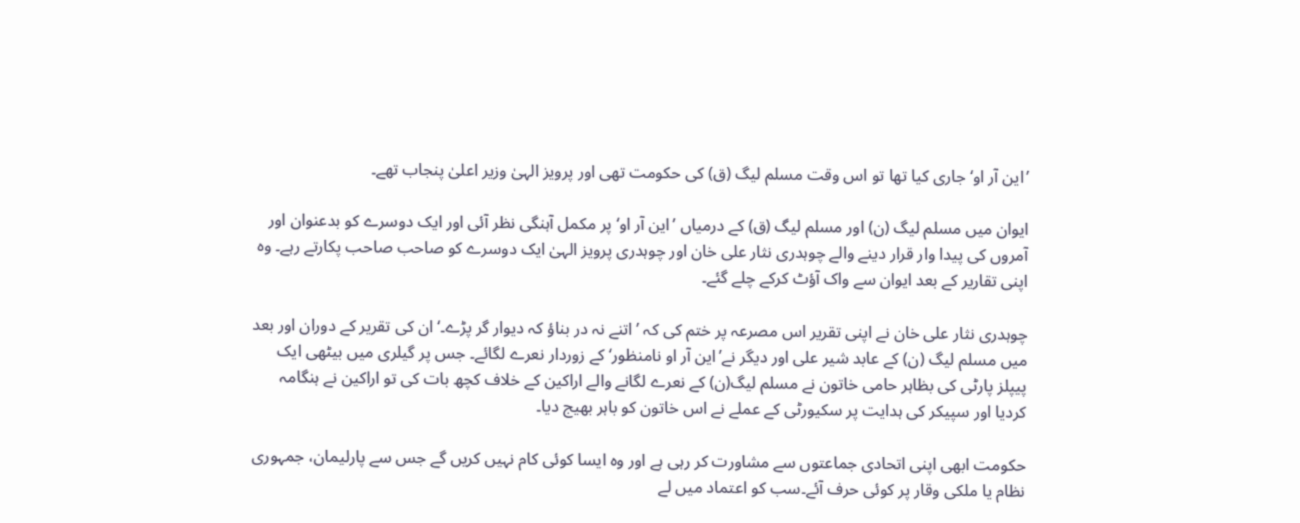’این آر او‘جاری کیا تھا تو اس وقت مسلم لیگ (ق) کی حکومت تھی اور پرویز الہیٰ وزیر اعلیٰ پنجاب تھے۔

ایوان میں مسلم لیگ (ن) اور مسلم لیگ (ق) کے درمیاں ’این آر او‘ پر مکمل آہنگی نظر آئی اور ایک دوسرے کو بدعنوان اور آمروں کی پیدا وار قرار دینے والے چوہدری نثار علی خان اور چوہدری پرویز الہیٰ ایک دوسرے کو صاحب صاحب پکارتے رہے۔ وہ اپنی تقاریر کے بعد ایوان سے واک آؤٹ کرکے چلے گئے۔

چوہدری نثار علی خان نے اپنی تقریر اس مصرعہ پر ختم کی کہ ’اتنے نہ در بناؤ کہ دیوار گر پڑے۔‘ ان کی تقریر کے دوران اور بعد میں مسلم لیگ (ن) کے عابد شیر علی اور دیگر نے’این آر او نامنظور‘ کے زوردار نعرے لگائے۔ جس پر گیلری میں بیٹھی ایک پیپلز پارٹی کی بظاہر حامی خاتون نے مسلم لیگ(ن) کے نعرے لگانے والے اراکین کے خلاف کچھ بات کی تو اراکین نے ہنگامہ کردیا اور سپیکر کی ہدایت پر سکیورٹی کے عملے نے اس خاتون کو باہر بھیج دیا۔

حکومت ابھی اپنی اتحادی جماعتوں سے مشاورت کر رہی ہے اور وہ ایسا کوئی کام نہیں کریں گے جس سے پارلیمان، جمہوری نظام یا ملکی وقار پر کوئی حرف آئے۔سب کو اعتماد میں لے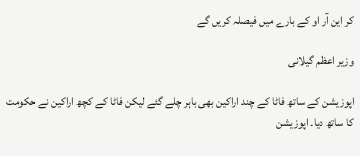کر این آر او کے بارے میں فیصلہ کریں گے

وزیر اعظم گیلانی

اپوزیشن کے ساتھ فاٹا کے چند اراکین بھی باہر چلے گئے لیکن فاٹا کے کچھ اراکین نے حکومت کا ساتھ دیا۔ اپوزیشن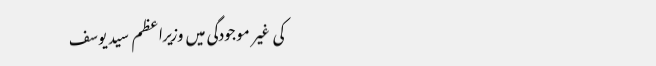کی غیر موجودگی میں وزیراعظم سید یوسف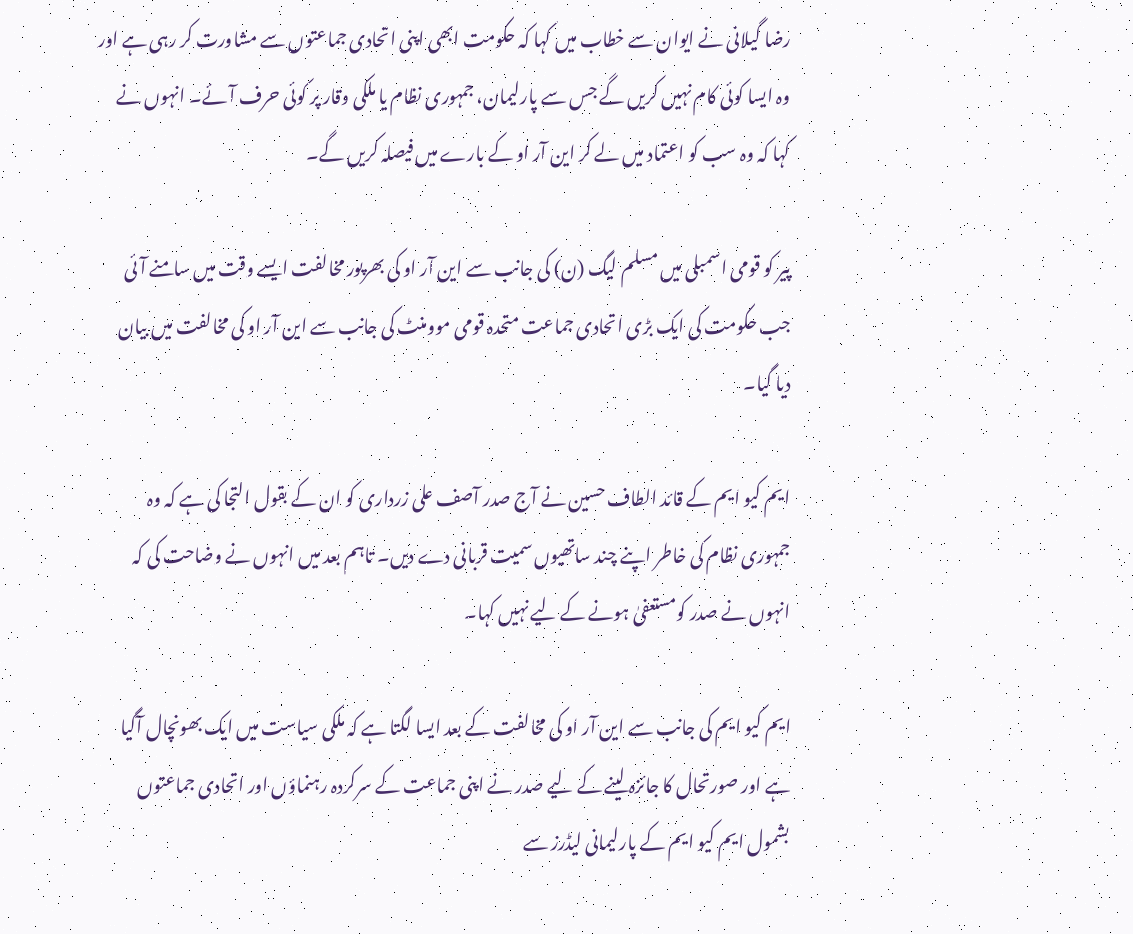رضا گیلانی نے ایوان سے خطاب میں کہا کہ حکومت ابھی اپنی اتحادی جماعتوں سے مشاورت کر رہی ہے اور وہ ایسا کوئی کام نہیں کریں گے جس سے پارلیمان، جمہوری نظام یا ملکی وقار پر کوئی حرف آئے۔ انہوں نے کہا کہ وہ سب کو اعتماد میں لے کر این آر او کے بارے میں فیصلہ کریں گے۔

پیر کو قومی اسمبلی میں مسلم لیگ (ن) کی جانب سے این آر او کی بھرپور مخالفت ایسے وقت میں سامنے آئی جب حکومت کی ایک بڑی اتحادی جماعت متحدہ قومی موومنٹ کی جانب سے این آر او کی مخالفت میں بیان دیا گیا۔

ایم کیو ایم کے قائد الطاف حسین نے آج صدر آصف علی زرداری کو ان کے بقول التجا کی ہے کہ وہ جمہوری نظام کی خاطر اپنے چند ساتھیوں سمیت قربانی دے دیں۔ تاہم بعد میں انہوں نے وضاحت کی کہ انہوں نے صدر کومستعفیٰ ہونے کے لیے نہیں کہا۔

ایم کیو ایم کی جانب سے این آر او کی مخالفت کے بعد ایسا لگتا ہے کہ ملکی سیاست میں ایک بھونچال آگیا ہے اور صورتحال کا جائزہ لینے کے لیے صدر نے اپنی جماعت کے سرکردہ رہنماؤں اور اتحادی جماعتوں بشمول ایم کیو ایم کے پارلیمانی لیڈرز سے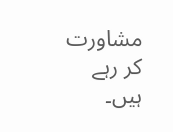مشاورت کر رہے ہیں۔